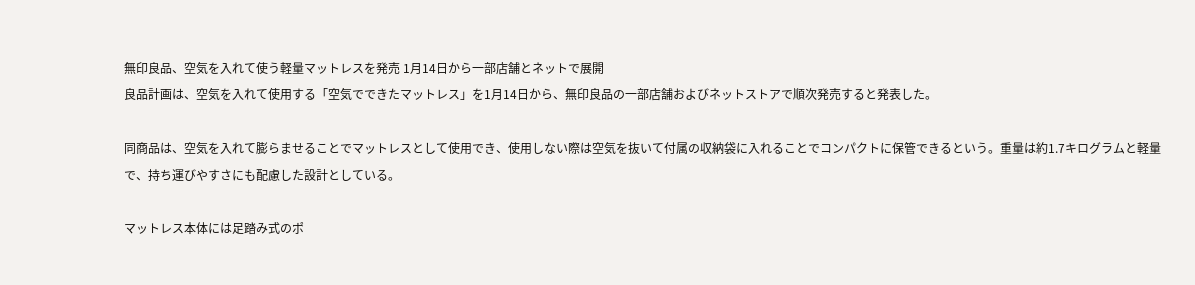無印良品、空気を入れて使う軽量マットレスを発売 1月14日から一部店舗とネットで展開
良品計画は、空気を入れて使用する「空気でできたマットレス」を1月14日から、無印良品の一部店舗およびネットストアで順次発売すると発表した。

同商品は、空気を入れて膨らませることでマットレスとして使用でき、使用しない際は空気を抜いて付属の収納袋に入れることでコンパクトに保管できるという。重量は約1.7キログラムと軽量で、持ち運びやすさにも配慮した設計としている。

マットレス本体には足踏み式のポ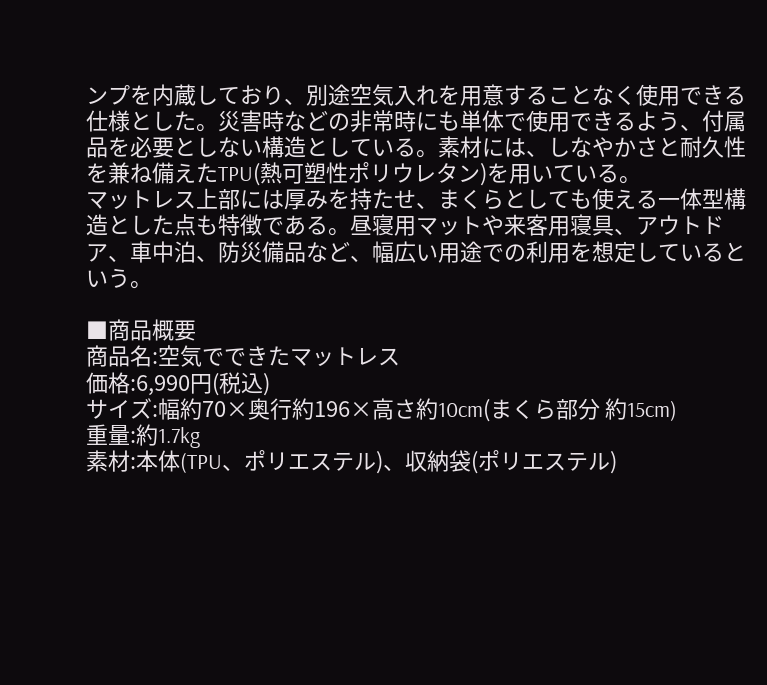ンプを内蔵しており、別途空気入れを用意することなく使用できる仕様とした。災害時などの非常時にも単体で使用できるよう、付属品を必要としない構造としている。素材には、しなやかさと耐久性を兼ね備えたTPU(熱可塑性ポリウレタン)を用いている。
マットレス上部には厚みを持たせ、まくらとしても使える一体型構造とした点も特徴である。昼寝用マットや来客用寝具、アウトドア、車中泊、防災備品など、幅広い用途での利用を想定しているという。

■商品概要
商品名:空気でできたマットレス
価格:6,990円(税込)
サイズ:幅約70×奥行約196×高さ約10cm(まくら部分 約15cm)
重量:約1.7kg
素材:本体(TPU、ポリエステル)、収納袋(ポリエステル)